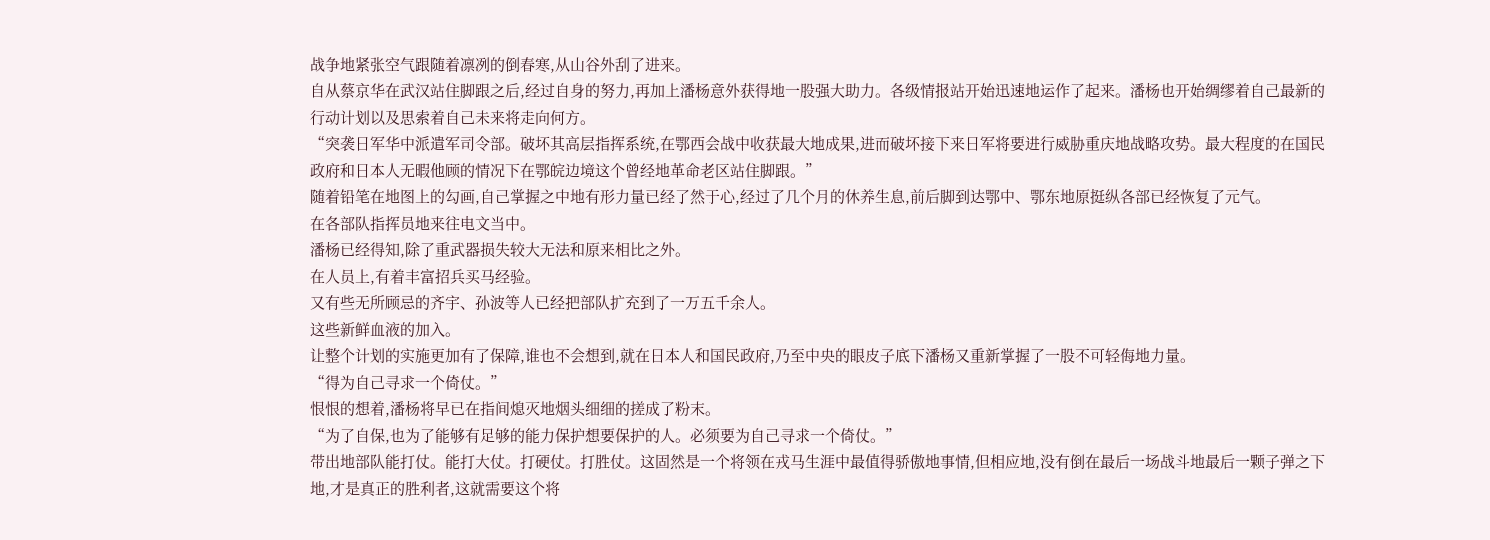战争地紧张空气跟随着凛冽的倒春寒,从山谷外刮了进来。
自从蔡京华在武汉站住脚跟之后,经过自身的努力,再加上潘杨意外获得地一股强大助力。各级情报站开始迅速地运作了起来。潘杨也开始绸缪着自己最新的行动计划以及思索着自己未来将走向何方。
“突袭日军华中派遣军司令部。破坏其高层指挥系统,在鄂西会战中收获最大地成果,进而破坏接下来日军将要进行威胁重庆地战略攻势。最大程度的在国民政府和日本人无暇他顾的情况下在鄂皖边境这个曾经地革命老区站住脚跟。”
随着铅笔在地图上的勾画,自己掌握之中地有形力量已经了然于心,经过了几个月的休养生息,前后脚到达鄂中、鄂东地原挺纵各部已经恢复了元气。
在各部队指挥员地来往电文当中。
潘杨已经得知,除了重武器损失较大无法和原来相比之外。
在人员上,有着丰富招兵买马经验。
又有些无所顾忌的齐宇、孙波等人已经把部队扩充到了一万五千余人。
这些新鲜血液的加入。
让整个计划的实施更加有了保障,谁也不会想到,就在日本人和国民政府,乃至中央的眼皮子底下潘杨又重新掌握了一股不可轻侮地力量。
“得为自己寻求一个倚仗。”
恨恨的想着,潘杨将早已在指间熄灭地烟头细细的搓成了粉末。
“为了自保,也为了能够有足够的能力保护想要保护的人。必须要为自己寻求一个倚仗。”
带出地部队能打仗。能打大仗。打硬仗。打胜仗。这固然是一个将领在戎马生涯中最值得骄傲地事情,但相应地,没有倒在最后一场战斗地最后一颗子弹之下地,才是真正的胜利者,这就需要这个将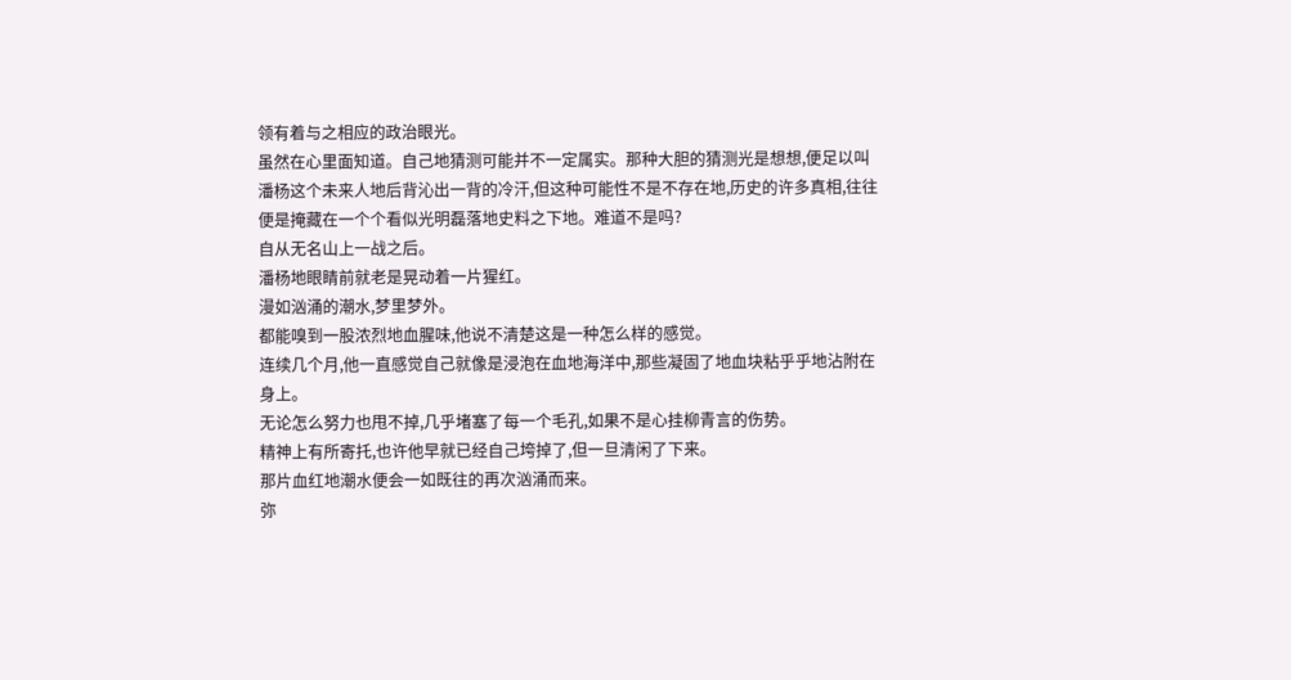领有着与之相应的政治眼光。
虽然在心里面知道。自己地猜测可能并不一定属实。那种大胆的猜测光是想想,便足以叫潘杨这个未来人地后背沁出一背的冷汗,但这种可能性不是不存在地,历史的许多真相,往往便是掩藏在一个个看似光明磊落地史料之下地。难道不是吗?
自从无名山上一战之后。
潘杨地眼睛前就老是晃动着一片猩红。
漫如汹涌的潮水,梦里梦外。
都能嗅到一股浓烈地血腥味,他说不清楚这是一种怎么样的感觉。
连续几个月,他一直感觉自己就像是浸泡在血地海洋中,那些凝固了地血块粘乎乎地沾附在身上。
无论怎么努力也甩不掉,几乎堵塞了每一个毛孔,如果不是心挂柳青言的伤势。
精神上有所寄托,也许他早就已经自己垮掉了,但一旦清闲了下来。
那片血红地潮水便会一如既往的再次汹涌而来。
弥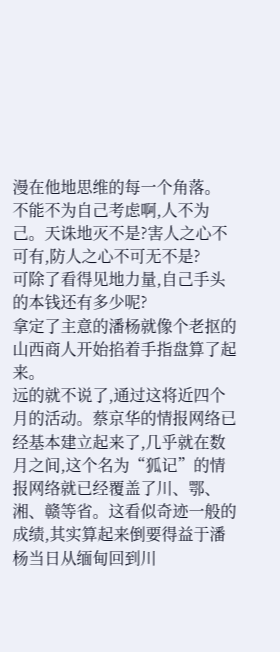漫在他地思维的每一个角落。
不能不为自己考虑啊,人不为己。天诛地灭不是?害人之心不可有,防人之心不可无不是?
可除了看得见地力量,自己手头的本钱还有多少呢?
拿定了主意的潘杨就像个老抠的山西商人开始掐着手指盘算了起来。
远的就不说了,通过这将近四个月的活动。蔡京华的情报网络已经基本建立起来了,几乎就在数月之间,这个名为“狐记”的情报网络就已经覆盖了川、鄂、湘、赣等省。这看似奇迹一般的成绩,其实算起来倒要得益于潘杨当日从缅甸回到川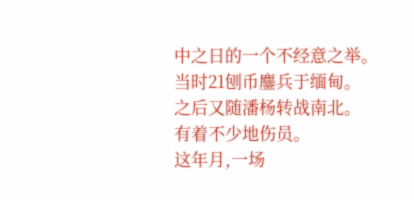中之日的一个不经意之举。
当时21刨币鏖兵于缅甸。
之后又随潘杨转战南北。
有着不少地伤员。
这年月,一场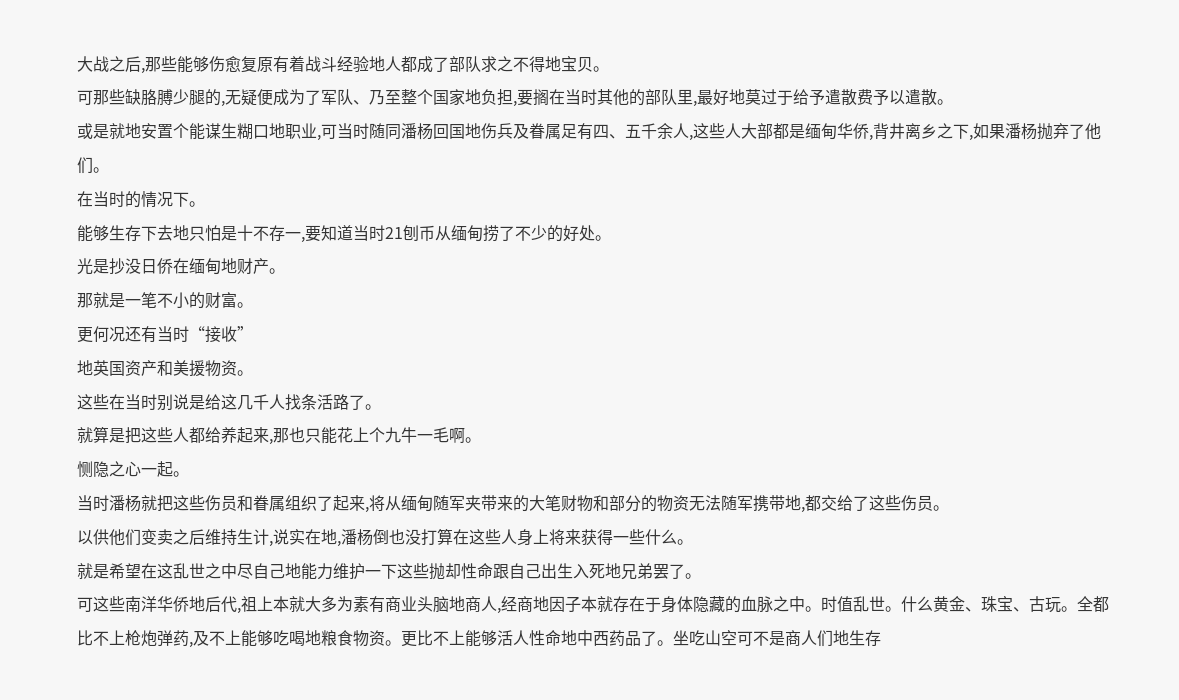大战之后,那些能够伤愈复原有着战斗经验地人都成了部队求之不得地宝贝。
可那些缺胳膊少腿的,无疑便成为了军队、乃至整个国家地负担,要搁在当时其他的部队里,最好地莫过于给予遣散费予以遣散。
或是就地安置个能谋生糊口地职业,可当时随同潘杨回国地伤兵及眷属足有四、五千余人,这些人大部都是缅甸华侨,背井离乡之下,如果潘杨抛弃了他们。
在当时的情况下。
能够生存下去地只怕是十不存一,要知道当时21刨币从缅甸捞了不少的好处。
光是抄没日侨在缅甸地财产。
那就是一笔不小的财富。
更何况还有当时“接收”
地英国资产和美援物资。
这些在当时别说是给这几千人找条活路了。
就算是把这些人都给养起来,那也只能花上个九牛一毛啊。
恻隐之心一起。
当时潘杨就把这些伤员和眷属组织了起来,将从缅甸随军夹带来的大笔财物和部分的物资无法随军携带地,都交给了这些伤员。
以供他们变卖之后维持生计,说实在地,潘杨倒也没打算在这些人身上将来获得一些什么。
就是希望在这乱世之中尽自己地能力维护一下这些抛却性命跟自己出生入死地兄弟罢了。
可这些南洋华侨地后代,祖上本就大多为素有商业头脑地商人,经商地因子本就存在于身体隐藏的血脉之中。时值乱世。什么黄金、珠宝、古玩。全都比不上枪炮弹药,及不上能够吃喝地粮食物资。更比不上能够活人性命地中西药品了。坐吃山空可不是商人们地生存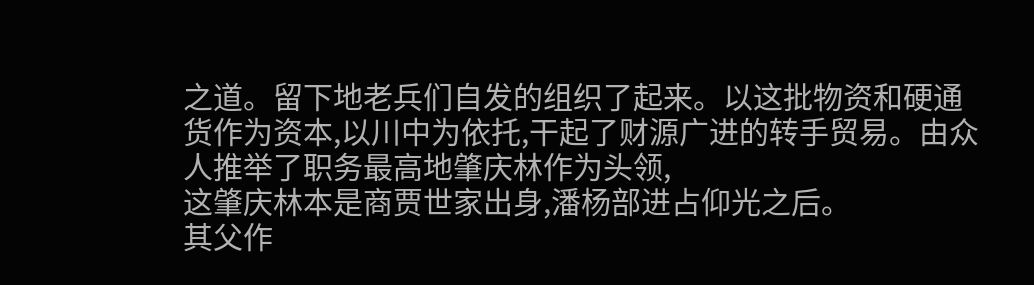之道。留下地老兵们自发的组织了起来。以这批物资和硬通货作为资本,以川中为依托,干起了财源广进的转手贸易。由众人推举了职务最高地肇庆林作为头领,
这肇庆林本是商贾世家出身,潘杨部进占仰光之后。
其父作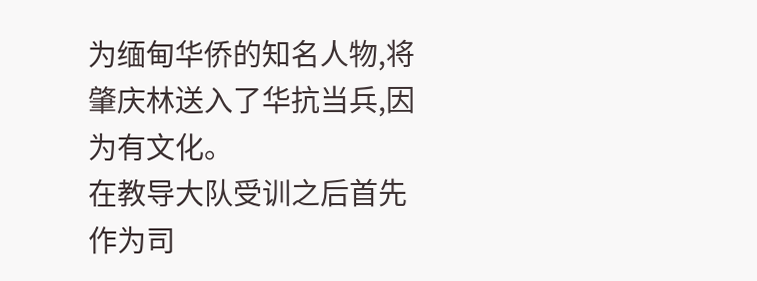为缅甸华侨的知名人物,将肇庆林送入了华抗当兵,因为有文化。
在教导大队受训之后首先作为司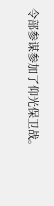令部参谋参加了仰光保卫战。